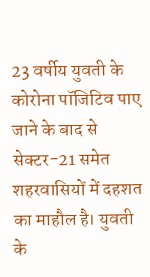23 वर्षीय युवती के कोरोना पॉजिटिव पाए जाने के बाद से सेक्टर-21 समेत शहरवासियों में दहशत का माहौल है। युवती के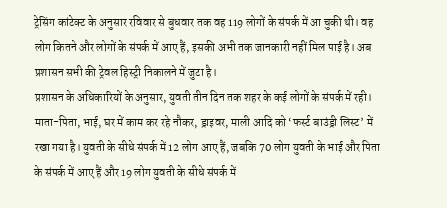ट्रेसिंग कांटेक्ट के अनुसार रविवार से बुधवार तक वह 119 लोगों के संपर्क में आ चुकी थी। वह लोग कितने और लोगों के संपर्क में आए हैं, इसकी अभी तक जानकारी नहीं मिल पाई है। अब प्रशासन सभी की ट्रेवल हिस्ट्री निकालने में जुटा है।
प्रशासन के अधिकारियों के अनुसार, युवती तीन दिन तक शहर के कई लोगों के संपर्क में रही। माता-पिता, भाई, घर में काम कर रहे नौकर, ड्राइवर, माली आदि को ‘फर्स्ट बाउंड्री लिस्ट’ में रखा गया है। युवती के सीधे संपर्क में 12 लोग आए हैं, जबकि 70 लोग युवती के भाई और पिता के संपर्क में आए हैं और 19 लोग युवती के सीधे संपर्क में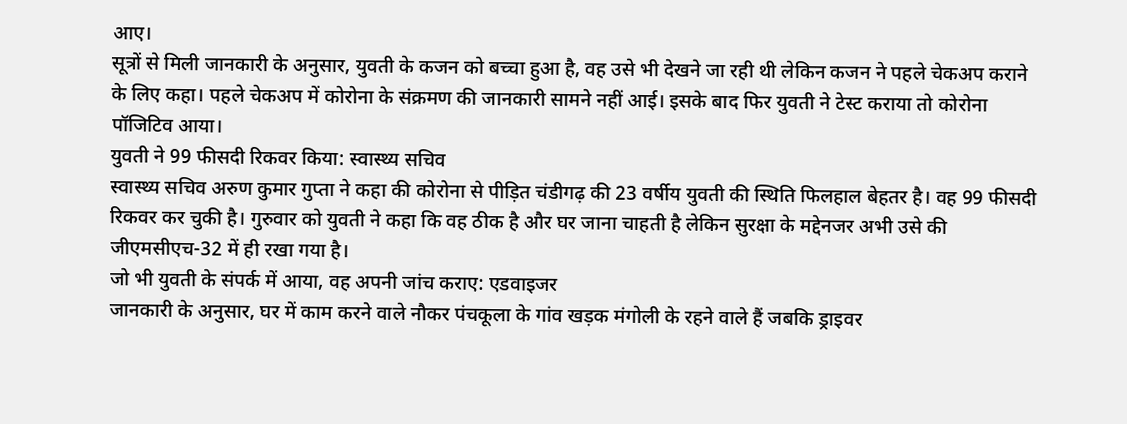आए।
सूत्रों से मिली जानकारी के अनुसार, युवती के कजन को बच्चा हुआ है, वह उसे भी देखने जा रही थी लेकिन कजन ने पहले चेकअप कराने के लिए कहा। पहले चेकअप में कोरोना के संक्रमण की जानकारी सामने नहीं आई। इसके बाद फिर युवती ने टेस्ट कराया तो कोरोना पॉजिटिव आया।
युवती ने 99 फीसदी रिकवर किया: स्वास्थ्य सचिव
स्वास्थ्य सचिव अरुण कुमार गुप्ता ने कहा की कोरोना से पीड़ित चंडीगढ़ की 23 वर्षीय युवती की स्थिति फिलहाल बेहतर है। वह 99 फीसदी रिकवर कर चुकी है। गुरुवार को युवती ने कहा कि वह ठीक है और घर जाना चाहती है लेकिन सुरक्षा के मद्देनजर अभी उसे की जीएमसीएच-32 में ही रखा गया है।
जो भी युवती के संपर्क में आया, वह अपनी जांच कराए: एडवाइजर
जानकारी के अनुसार, घर में काम करने वाले नौकर पंचकूला के गांव खड़क मंगोली के रहने वाले हैं जबकि ड्राइवर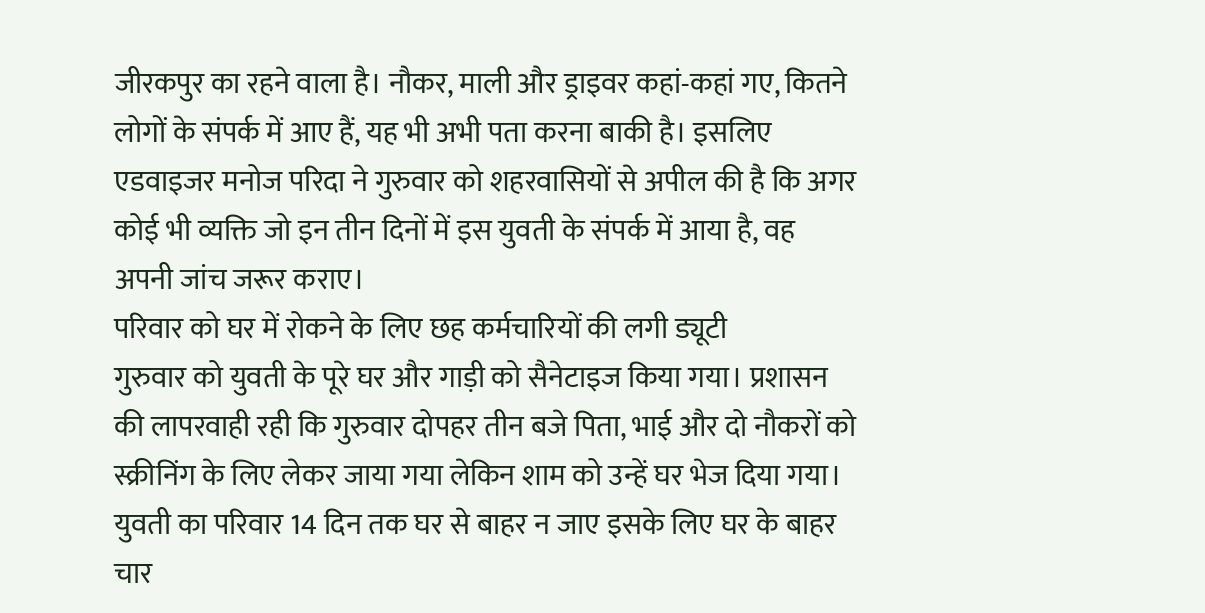जीरकपुर का रहने वाला है। नौकर, माली और ड्राइवर कहां-कहां गए, कितने लोगों के संपर्क में आए हैं, यह भी अभी पता करना बाकी है। इसलिए एडवाइजर मनोज परिदा ने गुरुवार को शहरवासियों से अपील की है कि अगर कोई भी व्यक्ति जो इन तीन दिनों में इस युवती के संपर्क में आया है, वह अपनी जांच जरूर कराए।
परिवार को घर में रोकने के लिए छह कर्मचारियों की लगी ड्यूटी
गुरुवार को युवती के पूरे घर और गाड़ी को सैनेटाइज किया गया। प्रशासन की लापरवाही रही कि गुरुवार दोपहर तीन बजे पिता, भाई और दो नौकरों को स्क्रीनिंग के लिए लेकर जाया गया लेकिन शाम को उन्हें घर भेज दिया गया। युवती का परिवार 14 दिन तक घर से बाहर न जाए इसके लिए घर के बाहर चार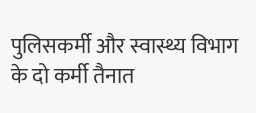पुलिसकर्मी और स्वास्थ्य विभाग के दो कर्मी तैनात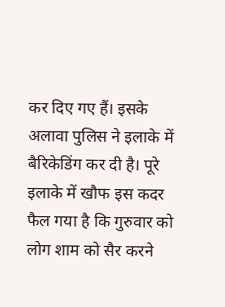कर दिए गए हैं। इसके अलावा पुलिस ने इलाके में बैरिकेडिंग कर दी है। पूरे इलाके में खौफ इस कदर फैल गया है कि गुरुवार को लोग शाम को सैर करने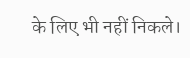के लिए भी नहीं निकले।